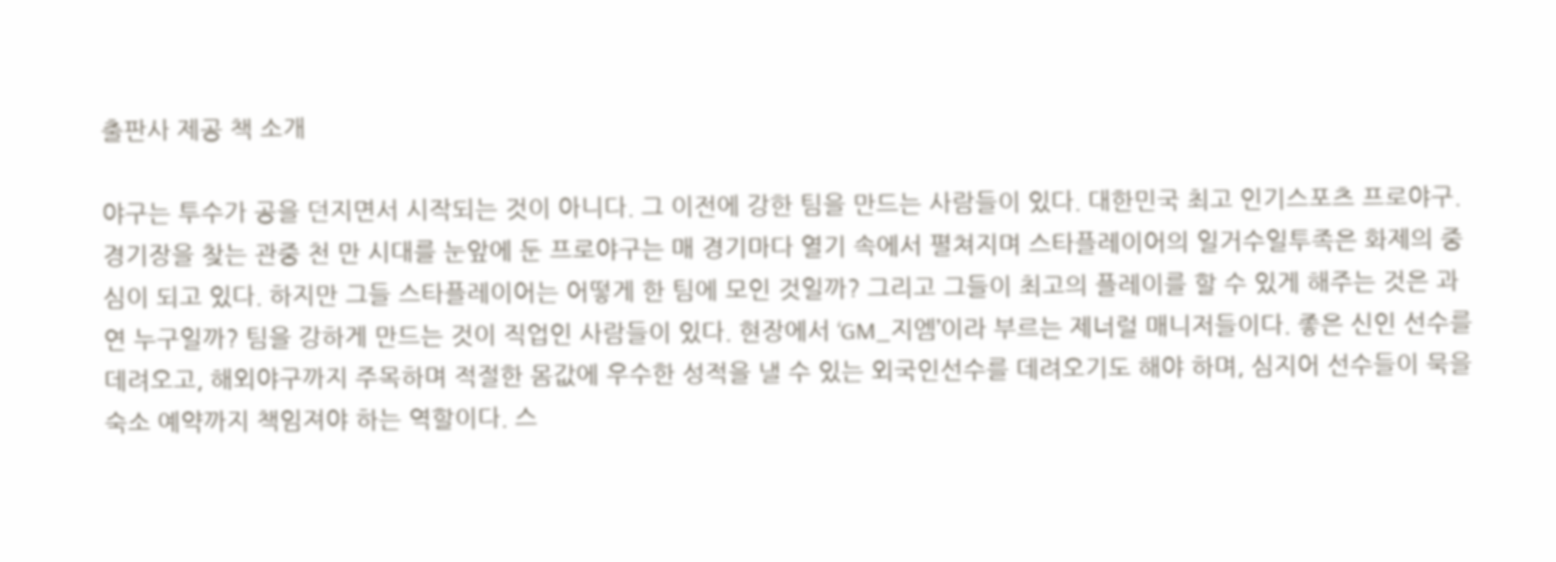출판사 제공 책 소개

야구는 투수가 공을 던지면서 시작되는 것이 아니다. 그 이전에 강한 팀을 만드는 사람들이 있다. 대한민국 최고 인기스포츠 프로야구. 경기장을 찾는 관중 천 만 시대를 눈앞에 둔 프로야구는 매 경기마다 열기 속에서 펼쳐지며 스타플레이어의 일거수일투족은 화제의 중심이 되고 있다. 하지만 그들 스타플레이어는 어떻게 한 팀에 모인 것일까? 그리고 그들이 최고의 플레이를 할 수 있게 해주는 것은 과연 누구일까? 팀을 강하게 만드는 것이 직업인 사람들이 있다. 현장에서 ‘GM_지엠’이라 부르는 제너럴 매니저들이다. 좋은 신인 선수를 데려오고, 해외야구까지 주목하며 적절한 몸값에 우수한 성적을 낼 수 있는 외국인선수를 데려오기도 해야 하며, 심지어 선수들이 묵을 숙소 예약까지 책임져야 하는 역할이다. 스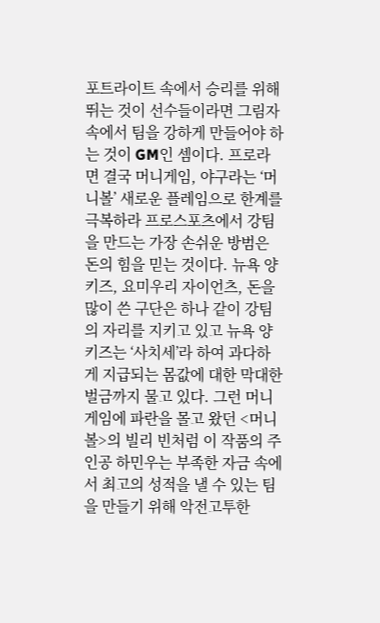포트라이트 속에서 승리를 위해 뛰는 것이 선수들이라면 그림자 속에서 팀을 강하게 만들어야 하는 것이 GM인 셈이다. 프로라면 결국 머니게임, 야구라는 ‘머니볼’ 새로운 플레임으로 한계를 극복하라 프로스포츠에서 강팀을 만드는 가장 손쉬운 방범은 돈의 힘을 믿는 것이다. 뉴욕 양키즈, 요미우리 자이언츠, 돈을 많이 쓴 구단은 하나 같이 강팀의 자리를 지키고 있고 뉴욕 양키즈는 ‘사치세’라 하여 과다하게 지급되는 몸값에 대한 막대한 벌금까지 물고 있다. 그런 머니게임에 파란을 몰고 왔던 <머니볼>의 빌리 빈처럼 이 작품의 주인공 하민우는 부족한 자금 속에서 최고의 성적을 낼 수 있는 팀을 만들기 위해 악전고투한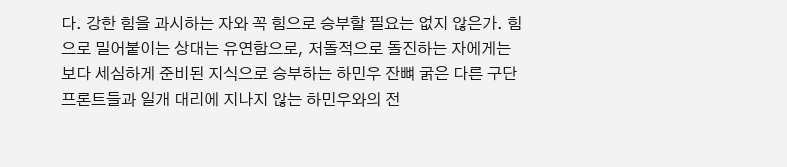다. 강한 힘을 과시하는 자와 꼭 힘으로 승부할 필요는 없지 않은가. 힘으로 밀어붙이는 상대는 유연함으로, 저돌적으로 돌진하는 자에게는 보다 세심하게 준비된 지식으로 승부하는 하민우 잔뼈 굵은 다른 구단 프론트들과 일개 대리에 지나지 않는 하민우와의 전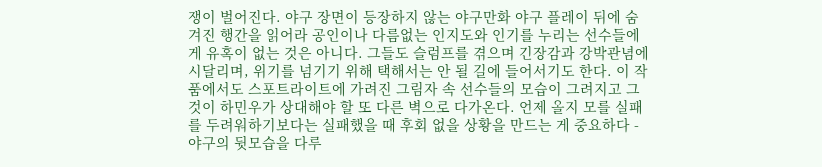쟁이 벌어진다. 야구 장면이 등장하지 않는 야구만화 야구 플레이 뒤에 숨겨진 행간을 읽어라 공인이나 다름없는 인지도와 인기를 누리는 선수들에게 유혹이 없는 것은 아니다. 그들도 슬럼프를 겪으며 긴장감과 강박관념에 시달리며, 위기를 넘기기 위해 택해서는 안 될 길에 들어서기도 한다. 이 작품에서도 스포트라이트에 가려진 그림자 속 선수들의 모습이 그려지고 그것이 하민우가 상대해야 할 또 다른 벽으로 다가온다. 언제 올지 모를 실패를 두려워하기보다는 실패했을 때 후회 없을 상황을 만드는 게 중요하다 - 야구의 뒷모습을 다루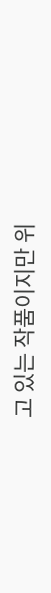고 있는 작품이지만 위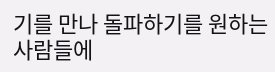기를 만나 돌파하기를 원하는 사람들에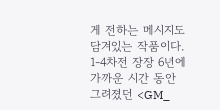게 전하는 메시지도 담겨있는 작품이다. 1-4차전 장장 6년에 가까운 시간 동안 그려졌던 <GM_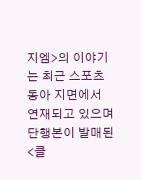지엠>의 이야기는 최근 스포츠동아 지면에서 연재되고 있으며 단행본이 발매된 <클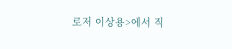로저 이상용>에서 직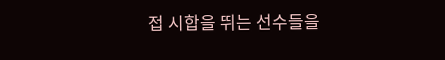접 시합을 뛰는 선수들을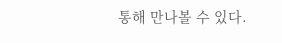통해 만나볼 수 있다.